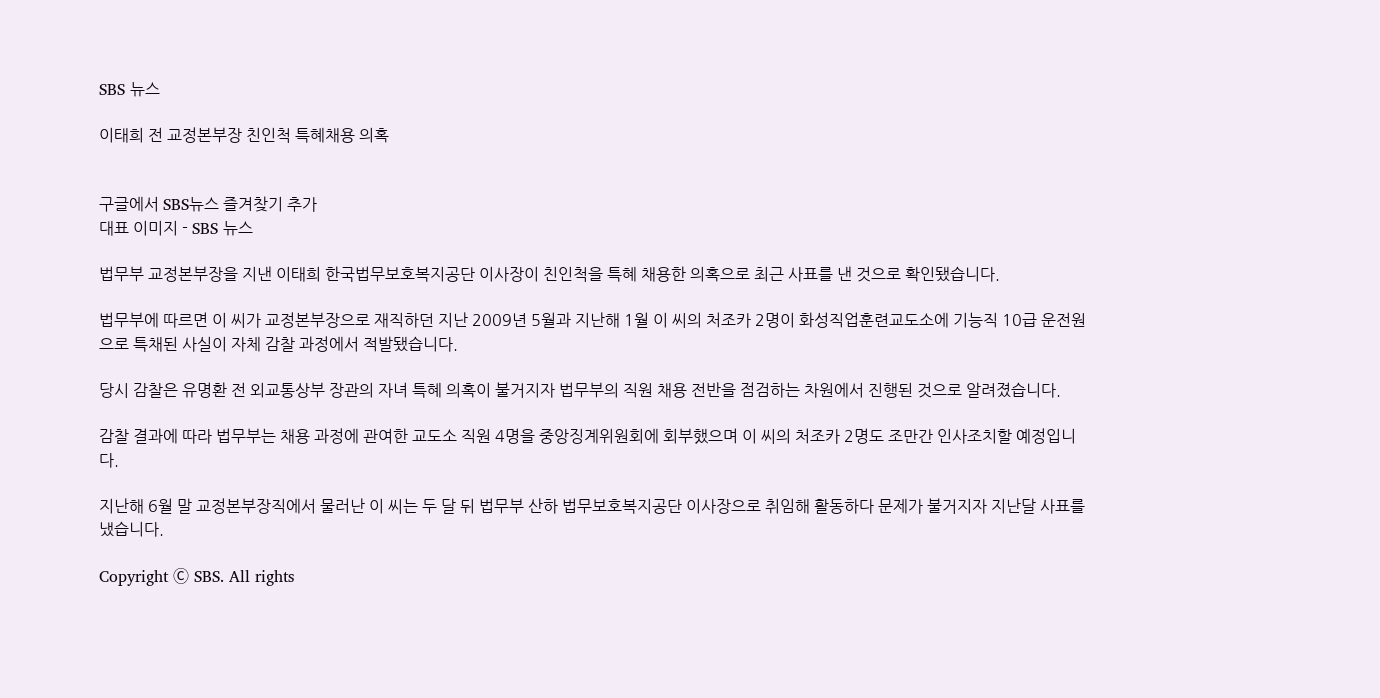SBS 뉴스

이태희 전 교정본부장 친인척 특혜채용 의혹


구글에서 SBS뉴스 즐겨찾기 추가
대표 이미지 - SBS 뉴스

법무부 교정본부장을 지낸 이태희 한국법무보호복지공단 이사장이 친인척을 특혜 채용한 의혹으로 최근 사표를 낸 것으로 확인됐습니다.

법무부에 따르면 이 씨가 교정본부장으로 재직하던 지난 2009년 5월과 지난해 1월 이 씨의 처조카 2명이 화성직업훈련교도소에 기능직 10급 운전원으로 특채된 사실이 자체 감찰 과정에서 적발됐습니다.

당시 감찰은 유명환 전 외교통상부 장관의 자녀 특혜 의혹이 불거지자 법무부의 직원 채용 전반을 점검하는 차원에서 진행된 것으로 알려졌습니다.

감찰 결과에 따라 법무부는 채용 과정에 관여한 교도소 직원 4명을 중앙징계위원회에 회부했으며 이 씨의 처조카 2명도 조만간 인사조치할 예정입니다.

지난해 6월 말 교정본부장직에서 물러난 이 씨는 두 달 뒤 법무부 산하 법무보호복지공단 이사장으로 취임해 활동하다 문제가 불거지자 지난달 사표를 냈습니다.

Copyright Ⓒ SBS. All rights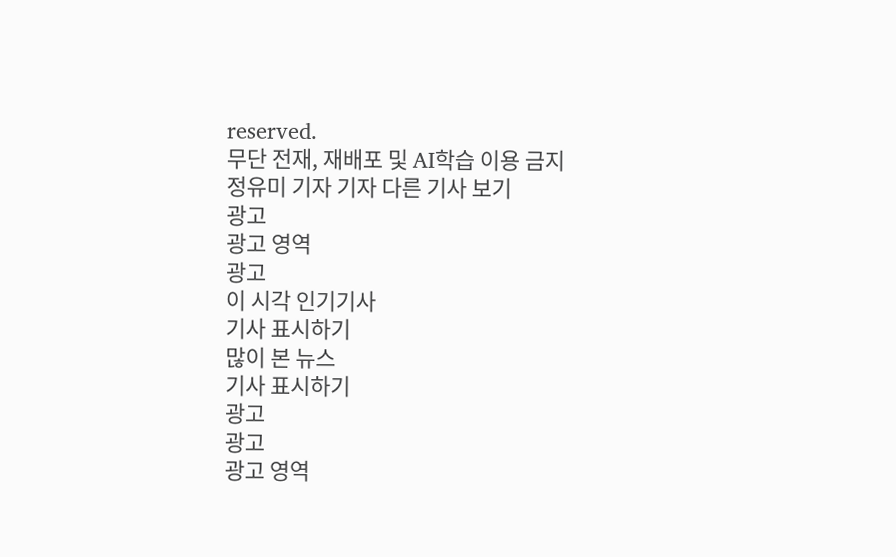reserved.
무단 전재, 재배포 및 AI학습 이용 금지
정유미 기자 기자 다른 기사 보기
광고
광고 영역
광고
이 시각 인기기사
기사 표시하기
많이 본 뉴스
기사 표시하기
광고
광고
광고 영역